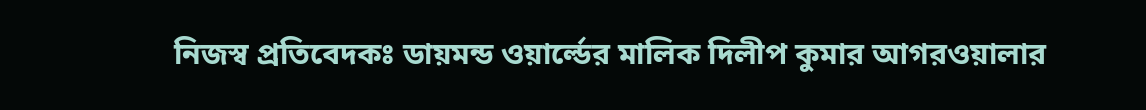নিজস্ব প্রতিবেদকঃ ডায়মন্ড ওয়ার্ল্ডের মালিক দিলীপ কুমার আগরওয়ালার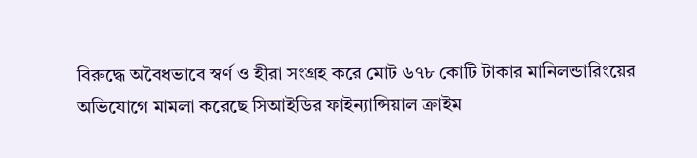বিরুদ্ধে অবৈধভাবে স্বর্ণ ও হীরা সংগ্রহ করে মোট ৬৭৮ কোটি টাকার মানিলন্ডারিংয়ের অভিযোগে মামলা করেছে সিআইডির ফাইন্যান্সিয়াল ক্রাইম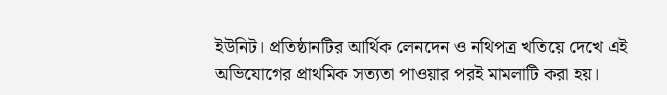ইউনিট। প্রতিষ্ঠানটির আর্থিক লেনদেন ও নথিপত্র খতিয়ে দেখে এই অভিযোগের প্রাথমিক সত্যতা পাওয়ার পরই মামলাটি করা হয়।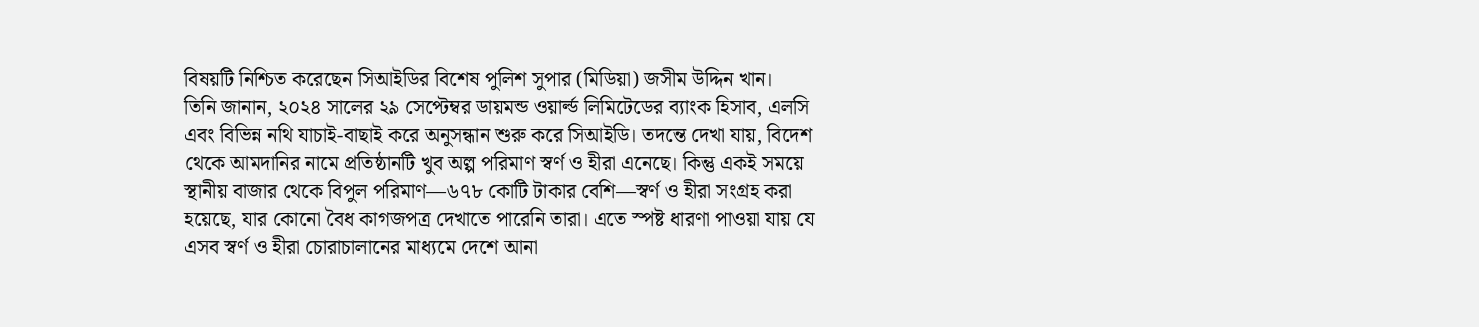বিষয়টি নিশ্চিত করেছেন সিআইডির বিশেষ পুলিশ সুপার (মিডিয়া) জসীম উদ্দিন খান।
তিনি জানান, ২০২৪ সালের ২৯ সেপ্টেম্বর ডায়মন্ড ওয়ার্ল্ড লিমিটেডের ব্যাংক হিসাব, এলসি এবং বিভিন্ন নথি যাচাই-বাছাই করে অনুসন্ধান শুরু করে সিআইডি। তদন্তে দেখা যায়, বিদেশ থেকে আমদানির নামে প্রতিষ্ঠানটি খুব অল্প পরিমাণ স্বর্ণ ও হীরা এনেছে। কিন্তু একই সময়ে স্থানীয় বাজার থেকে বিপুল পরিমাণ—৬৭৮ কোটি টাকার বেশি—স্বর্ণ ও হীরা সংগ্রহ করা হয়েছে, যার কোনো বৈধ কাগজপত্র দেখাতে পারেনি তারা। এতে স্পষ্ট ধারণা পাওয়া যায় যে এসব স্বর্ণ ও হীরা চোরাচালানের মাধ্যমে দেশে আনা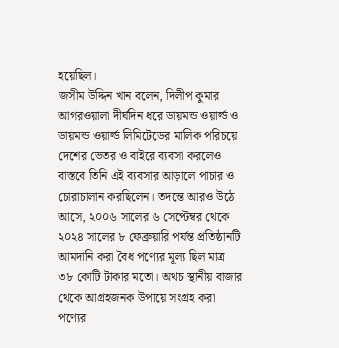হয়েছিল।
জসীম উদ্দিন খান বলেন, দিলীপ কুমার আগরওয়ালা দীর্ঘদিন ধরে ডায়মন্ড ওয়ার্ল্ড ও ডায়মন্ড ওয়ার্ল্ড লিমিটেডের মালিক পরিচয়ে দেশের ভেতর ও বাইরে ব্যবসা করলেও বাস্তবে তিনি এই ব্যবসার আড়ালে পাচার ও চোরাচালান করছিলেন। তদন্তে আরও উঠে আসে, ২০০৬ সালের ৬ সেপ্টেম্বর থেকে ২০২৪ সালের ৮ ফেব্রুয়ারি পর্যন্ত প্রতিষ্ঠানটি আমদানি করা বৈধ পণ্যের মূল্য ছিল মাত্র ৩৮ কোটি টাকার মতো। অথচ স্থানীয় বাজার থেকে আগ্রহজনক উপায়ে সংগ্রহ করা পণ্যের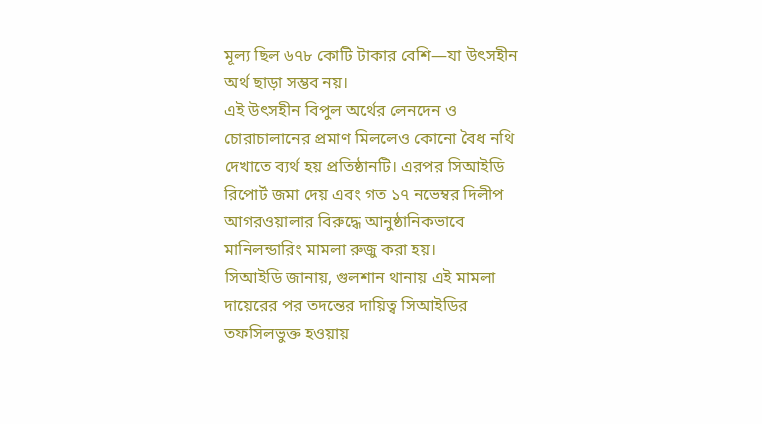মূল্য ছিল ৬৭৮ কোটি টাকার বেশি—যা উৎসহীন অর্থ ছাড়া সম্ভব নয়।
এই উৎসহীন বিপুল অর্থের লেনদেন ও চোরাচালানের প্রমাণ মিললেও কোনো বৈধ নথি দেখাতে ব্যর্থ হয় প্রতিষ্ঠানটি। এরপর সিআইডি রিপোর্ট জমা দেয় এবং গত ১৭ নভেম্বর দিলীপ আগরওয়ালার বিরুদ্ধে আনুষ্ঠানিকভাবে মানিলন্ডারিং মামলা রুজু করা হয়।
সিআইডি জানায়, গুলশান থানায় এই মামলা দায়েরের পর তদন্তের দায়িত্ব সিআইডির তফসিলভুক্ত হওয়ায়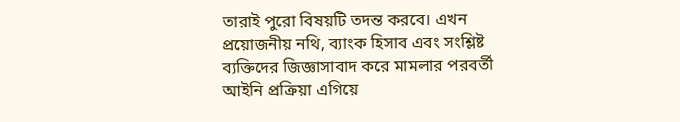তারাই পুরো বিষয়টি তদন্ত করবে। এখন প্রয়োজনীয় নথি, ব্যাংক হিসাব এবং সংশ্লিষ্ট ব্যক্তিদের জিজ্ঞাসাবাদ করে মামলার পরবর্তী আইনি প্রক্রিয়া এগিয়ে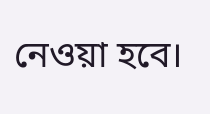নেওয়া হবে।